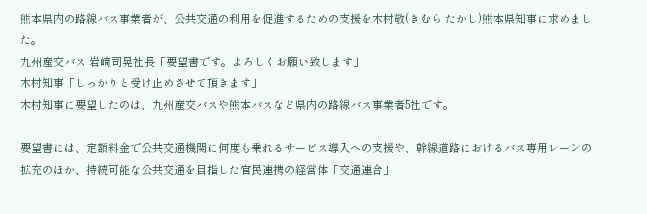熊本県内の路線バス事業者が、公共交通の利用を促進するための支援を木村敬(きむら たかし)熊本県知事に求めました。
九州産交バス 岩﨑司晃社長「要望書です。よろしくお願い致します」
木村知事「しっかりと受け止めさせて頂きます」
木村知事に要望したのは、九州産交バスや熊本バスなど県内の路線バス事業者5社です。

要望書には、定額料金で公共交通機関に何度も乗れるサービス導入への支援や、幹線道路におけるバス専用レーンの拡充のほか、持続可能な公共交通を目指した官民連携の経営体「交通連合」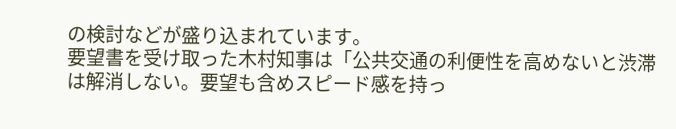の検討などが盛り込まれています。
要望書を受け取った木村知事は「公共交通の利便性を高めないと渋滞は解消しない。要望も含めスピード感を持っ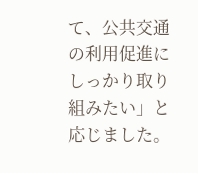て、公共交通の利用促進にしっかり取り組みたい」と応じました。